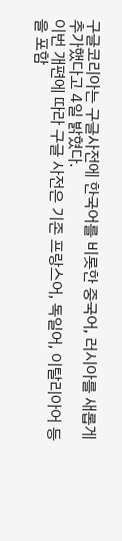구글코리아는 구글사전에 한국어를 비롯한 중국어, 러시아를 새롭게 추가했다고 4일 밝혔다.
이번 개편에 따라 구글 사전은 기존 프랑스어, 독일어, 이탈리아어 등을 포함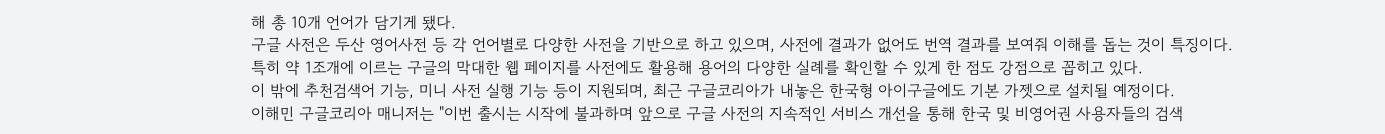해 총 10개 언어가 담기게 됐다.
구글 사전은 두산 영어사전 등 각 언어별로 다양한 사전을 기반으로 하고 있으며, 사전에 결과가 없어도 번역 결과를 보여줘 이해를 돕는 것이 특징이다.
특히 약 1조개에 이르는 구글의 막대한 웹 페이지를 사전에도 활용해 용어의 다양한 실례를 확인할 수 있게 한 점도 강점으로 꼽히고 있다.
이 밖에 추천검색어 기능, 미니 사전 실행 기능 등이 지원되며, 최근 구글코리아가 내놓은 한국형 아이구글에도 기본 가젯으로 설치될 예정이다.
이해민 구글코리아 매니저는 "이번 출시는 시작에 불과하며 앞으로 구글 사전의 지속적인 서비스 개선을 통해 한국 및 비영어권 사용자들의 검색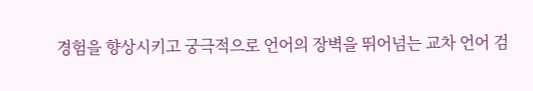경험을 향상시키고 궁극적으로 언어의 장벽을 뛰어넘는 교차 언어 검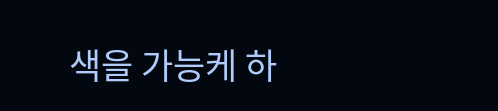색을 가능케 하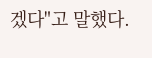겠다"고 말했다.